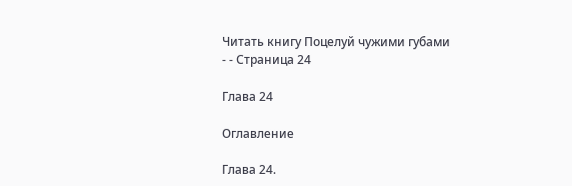Читать книгу Поцелуй чужими губами - - Страница 24

Глава 24

Оглавление

Глава 24.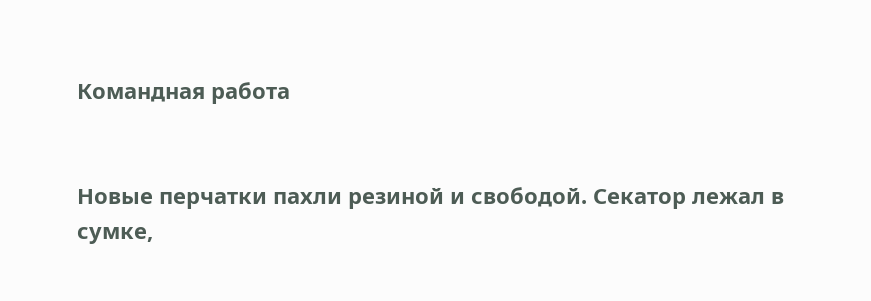Командная работа


Новые перчатки пахли резиной и свободой. Секатор лежал в сумке,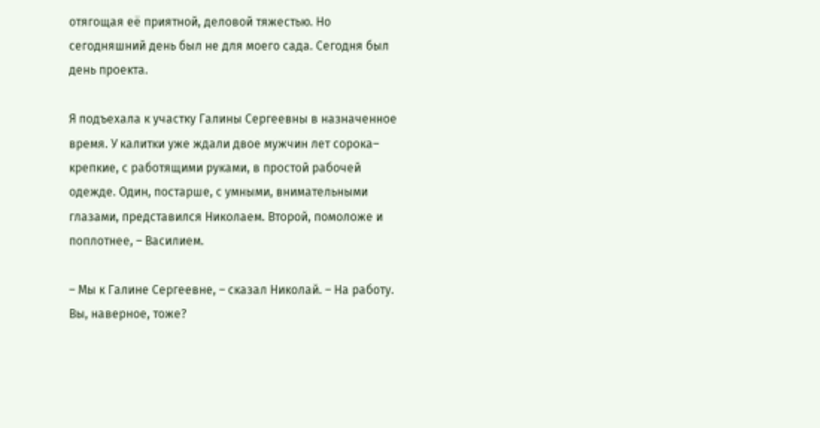отягощая её приятной, деловой тяжестью. Но сегодняшний день был не для моего сада. Сегодня был день проекта.

Я подъехала к участку Галины Сергеевны в назначенное время. У калитки уже ждали двое мужчин лет сорока– крепкие, с работящими руками, в простой рабочей одежде. Один, постарше, с умными, внимательными глазами, представился Николаем. Второй, помоложе и поплотнее, – Василием.

– Мы к Галине Сергеевне, – сказал Николай. – На работу. Вы, наверное, тоже?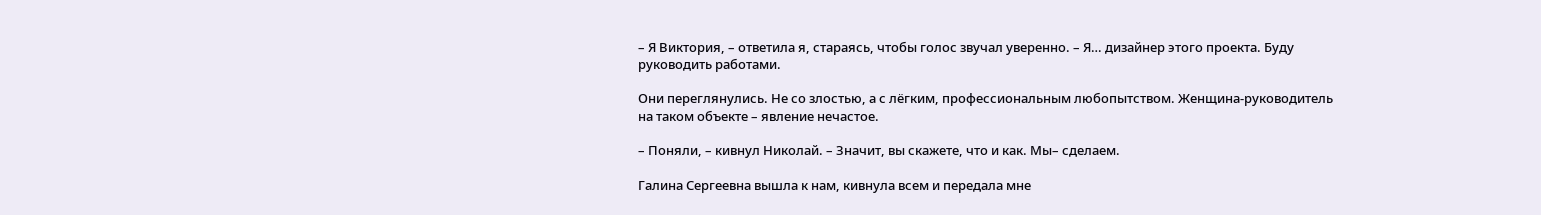– Я Виктория, – ответила я, стараясь, чтобы голос звучал уверенно. – Я… дизайнер этого проекта. Буду руководить работами.

Они переглянулись. Не со злостью, а с лёгким, профессиональным любопытством. Женщина-руководитель на таком объекте – явление нечастое.

– Поняли, – кивнул Николай. – Значит, вы скажете, что и как. Мы– сделаем.

Галина Сергеевна вышла к нам, кивнула всем и передала мне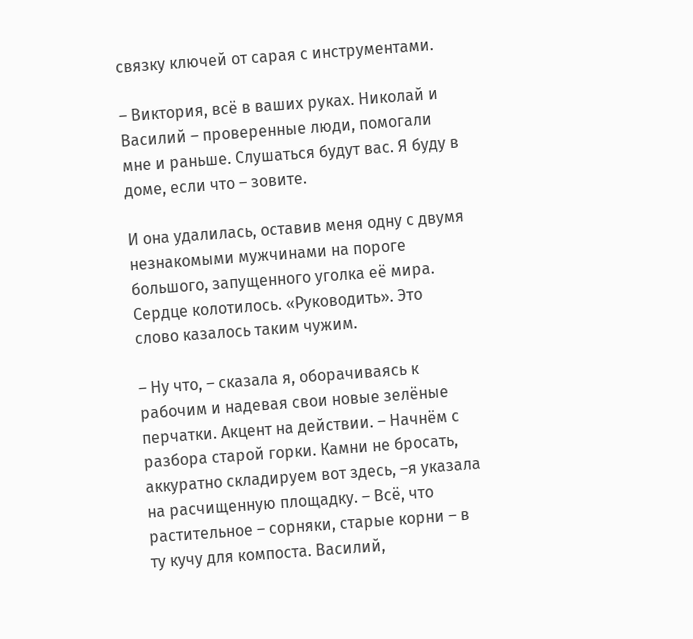связку ключей от сарая с инструментами.

– Виктория, всё в ваших руках. Николай и Василий – проверенные люди, помогали мне и раньше. Слушаться будут вас. Я буду в доме, если что – зовите.

И она удалилась, оставив меня одну с двумя незнакомыми мужчинами на пороге большого, запущенного уголка её мира. Сердце колотилось. «Руководить». Это слово казалось таким чужим.

– Ну что, – сказала я, оборачиваясь к рабочим и надевая свои новые зелёные перчатки. Акцент на действии. – Начнём с разбора старой горки. Камни не бросать, аккуратно складируем вот здесь, –я указала на расчищенную площадку. – Всё, что растительное – сорняки, старые корни – в ту кучу для компоста. Василий,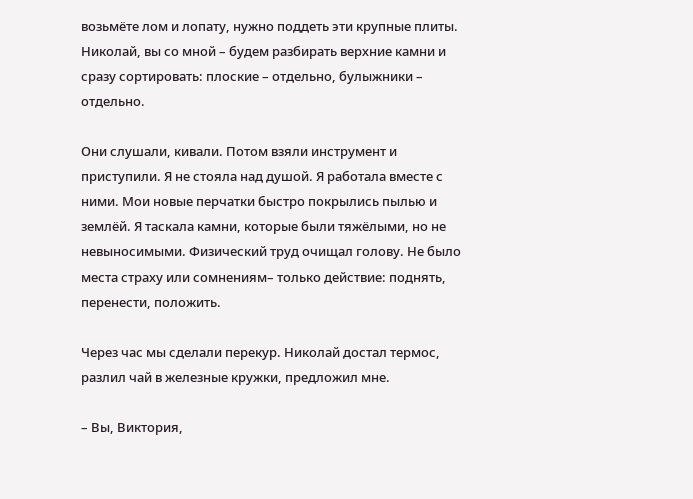возьмёте лом и лопату, нужно поддеть эти крупные плиты. Николай, вы со мной – будем разбирать верхние камни и сразу сортировать: плоские – отдельно, булыжники – отдельно.

Они слушали, кивали. Потом взяли инструмент и приступили. Я не стояла над душой. Я работала вместе с ними. Мои новые перчатки быстро покрылись пылью и землёй. Я таскала камни, которые были тяжёлыми, но не невыносимыми. Физический труд очищал голову. Не было места страху или сомнениям– только действие: поднять, перенести, положить.

Через час мы сделали перекур. Николай достал термос, разлил чай в железные кружки, предложил мне.

– Вы, Виктория,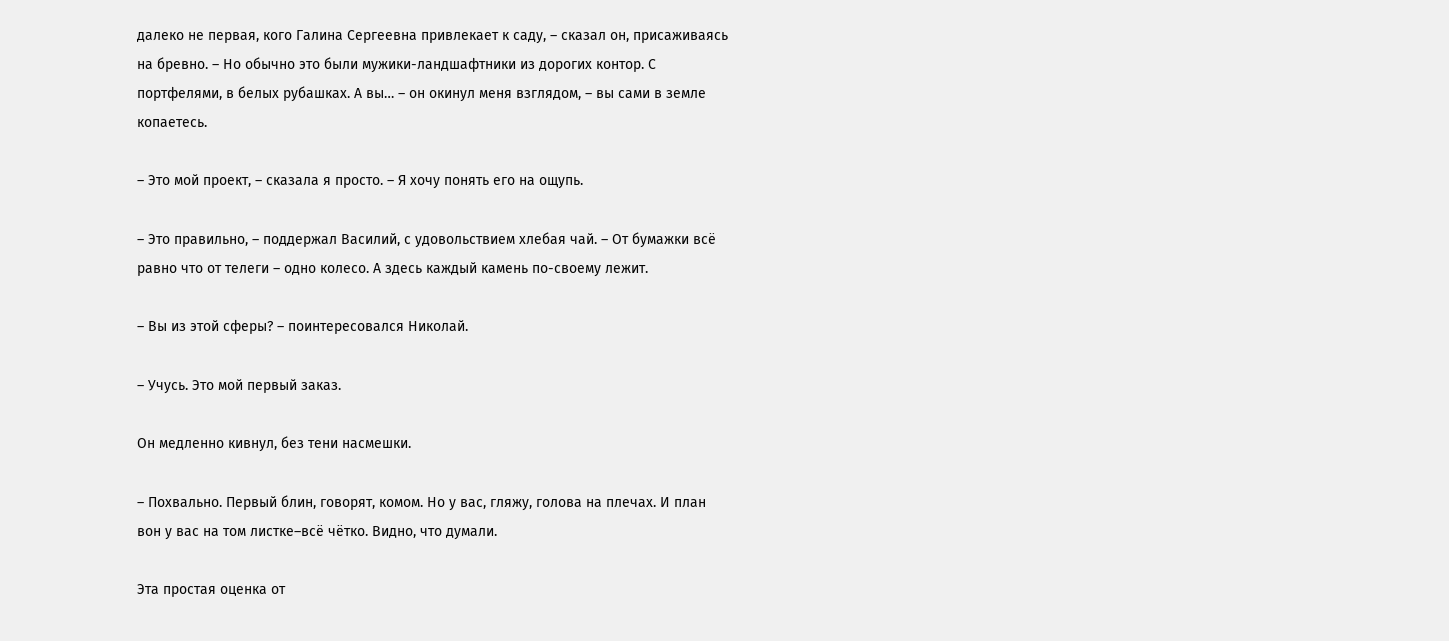далеко не первая, кого Галина Сергеевна привлекает к саду, – сказал он, присаживаясь на бревно. – Но обычно это были мужики-ландшафтники из дорогих контор. С портфелями, в белых рубашках. А вы… – он окинул меня взглядом, – вы сами в земле копаетесь.

– Это мой проект, – сказала я просто. – Я хочу понять его на ощупь.

– Это правильно, – поддержал Василий, с удовольствием хлебая чай. – От бумажки всё равно что от телеги – одно колесо. А здесь каждый камень по-своему лежит.

– Вы из этой сферы? – поинтересовался Николай.

– Учусь. Это мой первый заказ.

Он медленно кивнул, без тени насмешки.

– Похвально. Первый блин, говорят, комом. Но у вас, гляжу, голова на плечах. И план вон у вас на том листке–всё чётко. Видно, что думали.

Эта простая оценка от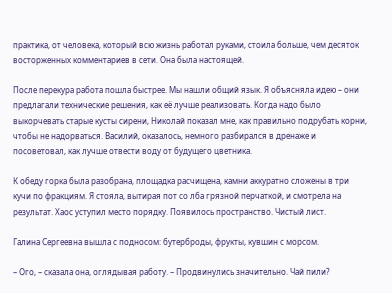практика, от человека, который всю жизнь работал руками, стоила больше, чем десяток восторженных комментариев в сети. Она была настоящей.

После перекура работа пошла быстрее. Мы нашли общий язык. Я объясняла идею – они предлагали технические решения, как её лучше реализовать. Когда надо было выкорчевать старые кусты сирени, Николай показал мне, как правильно подрубать корни, чтобы не надорваться. Василий, оказалось, немного разбирался в дренаже и посоветовал, как лучше отвести воду от будущего цветника.

К обеду горка была разобрана, площадка расчищена, камни аккуратно сложены в три кучи по фракциям. Я стояла, вытирая пот со лба грязной перчаткой, и смотрела на результат. Хаос уступил место порядку. Появилось пространство. Чистый лист.

Галина Сергеевна вышла с подносом: бутерброды, фрукты, кувшин с морсом.

– Ого, – сказала она, оглядывая работу. – Продвинулись значительно. Чай пили?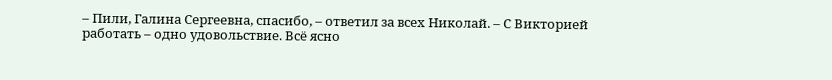– Пили, Галина Сергеевна, спасибо, – ответил за всех Николай. – С Викторией работать – одно удовольствие. Всё ясно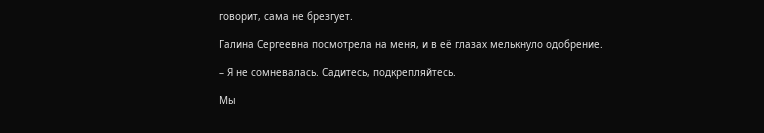говорит, сама не брезгует.

Галина Сергеевна посмотрела на меня, и в её глазах мелькнуло одобрение.

– Я не сомневалась. Садитесь, подкрепляйтесь.

Мы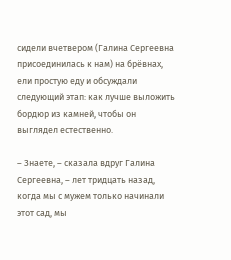сидели вчетвером (Галина Сергеевна присоединилась к нам) на брёвнах, ели простую еду и обсуждали следующий этап: как лучше выложить бордюр из камней, чтобы он выглядел естественно.

– Знаете, – сказала вдруг Галина Сергеевна, – лет тридцать назад, когда мы с мужем только начинали этот сад, мы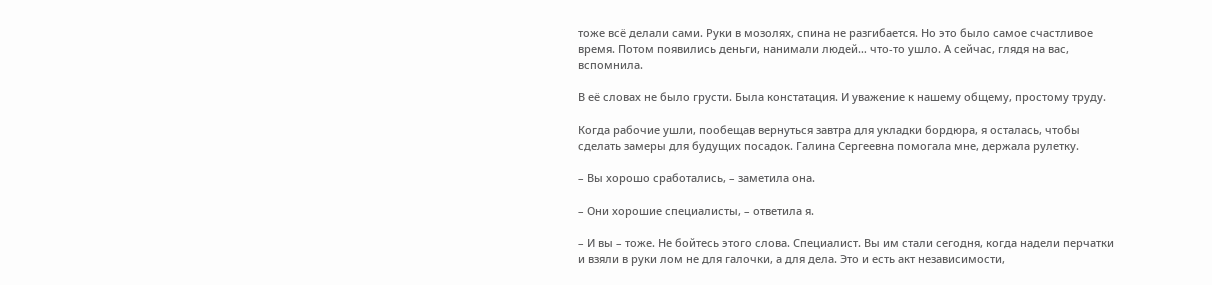тоже всё делали сами. Руки в мозолях, спина не разгибается. Но это было самое счастливое время. Потом появились деньги, нанимали людей… что-то ушло. А сейчас, глядя на вас, вспомнила.

В её словах не было грусти. Была констатация. И уважение к нашему общему, простому труду.

Когда рабочие ушли, пообещав вернуться завтра для укладки бордюра, я осталась, чтобы сделать замеры для будущих посадок. Галина Сергеевна помогала мне, держала рулетку.

– Вы хорошо сработались, – заметила она.

– Они хорошие специалисты, – ответила я.

– И вы – тоже. Не бойтесь этого слова. Специалист. Вы им стали сегодня, когда надели перчатки и взяли в руки лом не для галочки, а для дела. Это и есть акт независимости,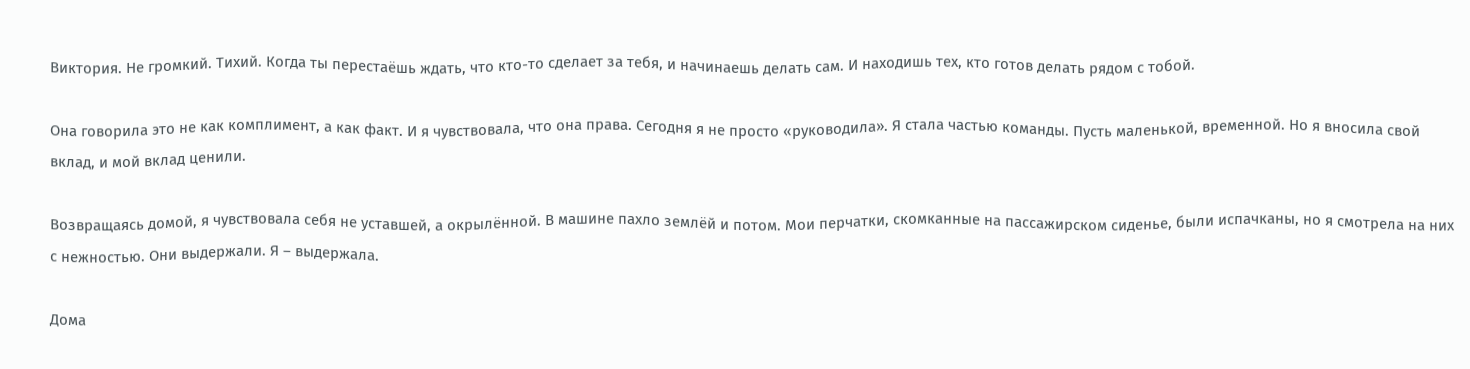Виктория. Не громкий. Тихий. Когда ты перестаёшь ждать, что кто-то сделает за тебя, и начинаешь делать сам. И находишь тех, кто готов делать рядом с тобой.

Она говорила это не как комплимент, а как факт. И я чувствовала, что она права. Сегодня я не просто «руководила». Я стала частью команды. Пусть маленькой, временной. Но я вносила свой вклад, и мой вклад ценили.

Возвращаясь домой, я чувствовала себя не уставшей, а окрылённой. В машине пахло землёй и потом. Мои перчатки, скомканные на пассажирском сиденье, были испачканы, но я смотрела на них с нежностью. Они выдержали. Я – выдержала.

Дома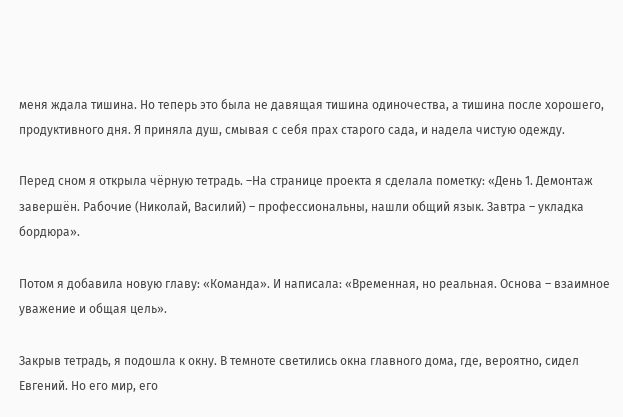меня ждала тишина. Но теперь это была не давящая тишина одиночества, а тишина после хорошего, продуктивного дня. Я приняла душ, смывая с себя прах старого сада, и надела чистую одежду.

Перед сном я открыла чёрную тетрадь. –На странице проекта я сделала пометку: «День 1. Демонтаж завершён. Рабочие (Николай, Василий) – профессиональны, нашли общий язык. Завтра – укладка бордюра».

Потом я добавила новую главу: «Команда». И написала: «Временная, но реальная. Основа – взаимное уважение и общая цель».

Закрыв тетрадь, я подошла к окну. В темноте светились окна главного дома, где, вероятно, сидел Евгений. Но его мир, его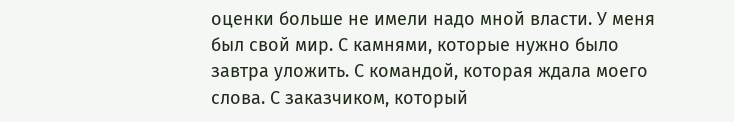оценки больше не имели надо мной власти. У меня был свой мир. С камнями, которые нужно было завтра уложить. С командой, которая ждала моего слова. С заказчиком, который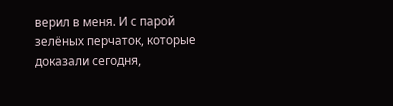верил в меня. И с парой зелёных перчаток, которые доказали сегодня,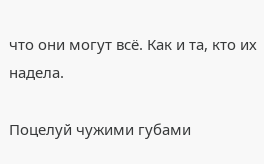что они могут всё. Как и та, кто их надела.

Поцелуй чужими губами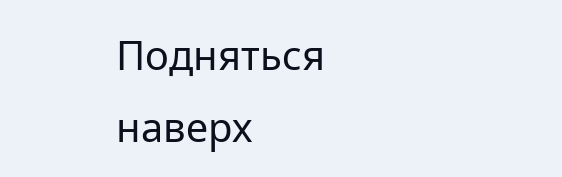Подняться наверх